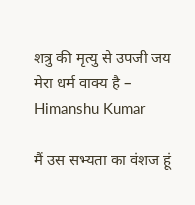शत्रु की मृत्यु से उपजी जय मेरा धर्म वाक्य है – Himanshu Kumar

मैं उस सभ्यता का वंशज हूं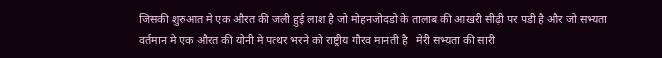जिसकी शुरुआत मे एक औरत की जली हुई लाश है जो मोहनजोदडो के तालाब की आखरी सीढ़ी पर पडी है और जो सभ्यता वर्तमान मे एक औरत की योनी मे पत्थर भरने को राष्ट्रीय गौरव मानती है   मेरी सभ्यता की सारी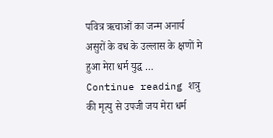पवित्र ऋचाओं का जन्म अनार्य असुरों के वध के उल्लास के क्षणों मे हुआ मेरा धर्म युद्ध … Continue reading शत्रु की मृत्यु से उपजी जय मेरा धर्म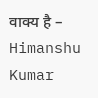वाक्य है – Himanshu Kumar